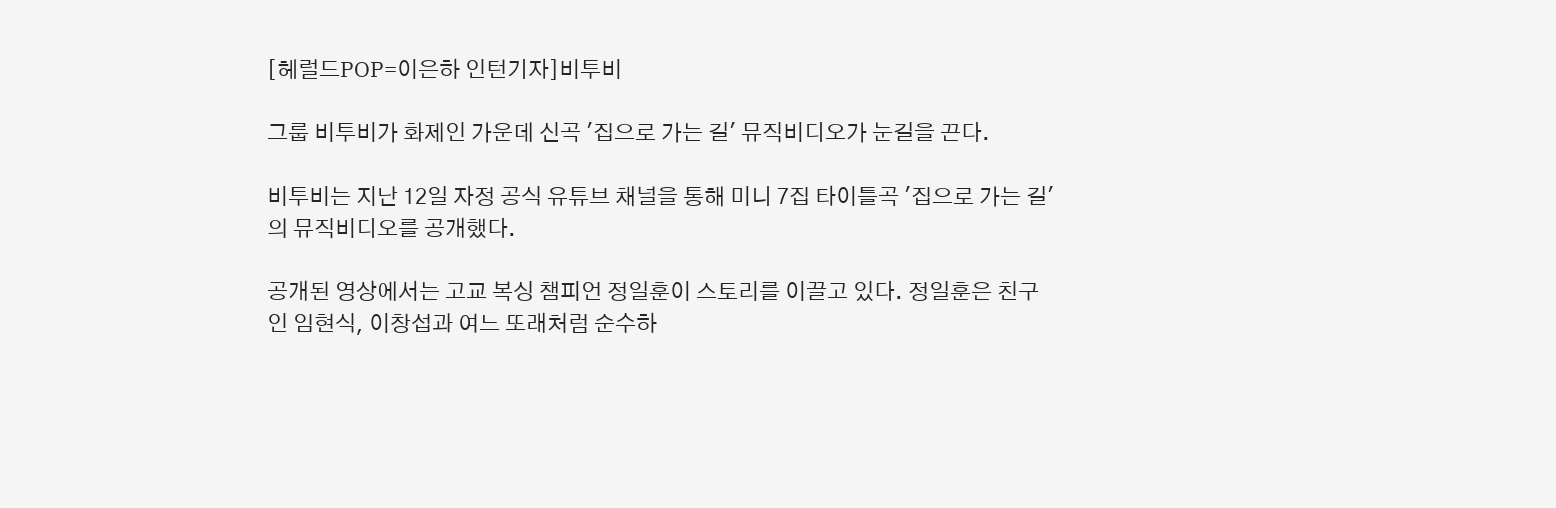[헤럴드POP=이은하 인턴기자]비투비

그룹 비투비가 화제인 가운데 신곡 '집으로 가는 길' 뮤직비디오가 눈길을 끈다.

비투비는 지난 12일 자정 공식 유튜브 채널을 통해 미니 7집 타이틀곡 '집으로 가는 길'의 뮤직비디오를 공개했다.

공개된 영상에서는 고교 복싱 챔피언 정일훈이 스토리를 이끌고 있다. 정일훈은 친구인 임현식, 이창섭과 여느 또래처럼 순수하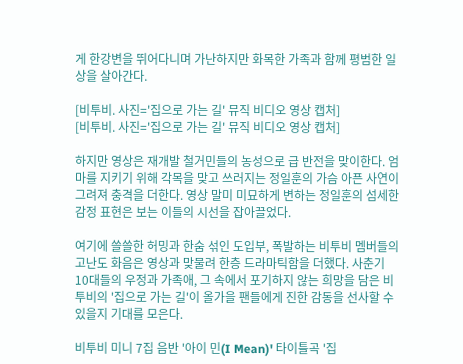게 한강변을 뛰어다니며 가난하지만 화목한 가족과 함께 평범한 일상을 살아간다.

[비투비. 사진='집으로 가는 길' 뮤직 비디오 영상 캡처]
[비투비. 사진='집으로 가는 길' 뮤직 비디오 영상 캡처]

하지만 영상은 재개발 철거민들의 농성으로 급 반전을 맞이한다. 엄마를 지키기 위해 각목을 맞고 쓰러지는 정일훈의 가슴 아픈 사연이 그려져 충격을 더한다. 영상 말미 미묘하게 변하는 정일훈의 섬세한 감정 표현은 보는 이들의 시선을 잡아끌었다.

여기에 쓸쓸한 허밍과 한숨 섞인 도입부, 폭발하는 비투비 멤버들의 고난도 화음은 영상과 맞물려 한층 드라마틱함을 더했다. 사춘기 10대들의 우정과 가족애, 그 속에서 포기하지 않는 희망을 담은 비투비의 '집으로 가는 길'이 올가을 팬들에게 진한 감동을 선사할 수 있을지 기대를 모은다.

비투비 미니 7집 음반 '아이 민(I Mean)' 타이틀곡 '집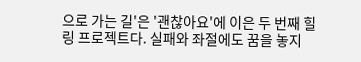으로 가는 길'은 '괜찮아요'에 이은 두 번째 힐링 프로젝트다. 실패와 좌절에도 꿈을 놓지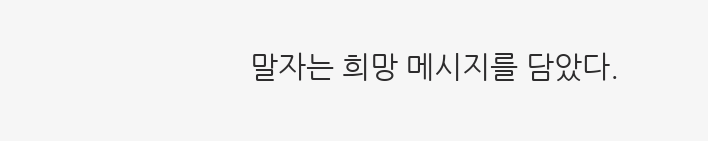말자는 희망 메시지를 담았다.